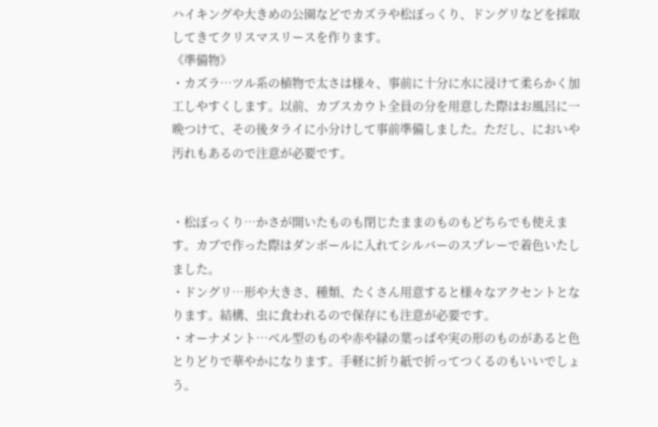ハイキングや大きめの公園などでカズラや松ぼっくり、ドングリなどを採取してきてクリスマスリースを作ります。
《準備物》
・カズラ…ツル系の植物で太さは様々、事前に十分に水に浸けて柔らかく加工しやすくします。以前、カブスカウト全員の分を用意した際はお風呂に一晩つけて、その後タライに小分けして事前準備しました。ただし、においや汚れもあるので注意が必要です。


・松ぼっくり…かさが開いたものも閉じたままのものもどちらでも使えます。カブで作った際はダンボールに入れてシルバーのスプレーで着色いたしました。
・ドングリ…形や大きさ、種類、たくさん用意すると様々なアクセントとなります。結構、虫に食われるので保存にも注意が必要です。
・オーナメント…ベル型のものや赤や緑の葉っぱや実の形のものがあると色とりどりで華やかになります。手軽に折り紙で折ってつくるのもいいでしょう。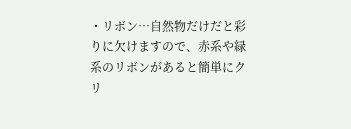・リボン…自然物だけだと彩りに欠けますので、赤系や緑系のリボンがあると簡単にクリ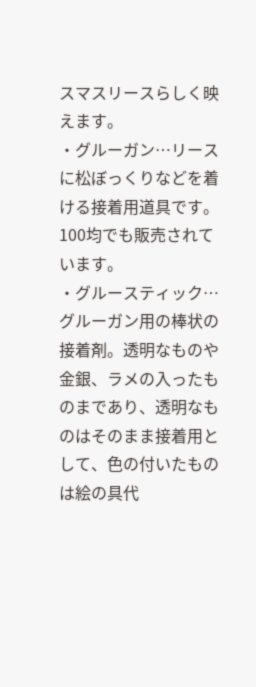スマスリースらしく映えます。
・グルーガン…リースに松ぼっくりなどを着ける接着用道具です。100均でも販売されています。
・グルースティック…グルーガン用の棒状の接着剤。透明なものや金銀、ラメの入ったものまであり、透明なものはそのまま接着用として、色の付いたものは絵の具代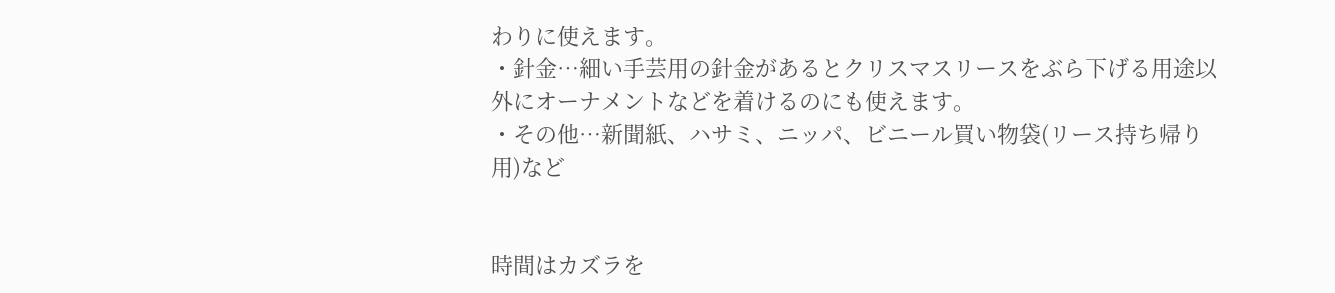わりに使えます。
・針金…細い手芸用の針金があるとクリスマスリースをぶら下げる用途以外にオーナメントなどを着けるのにも使えます。
・その他…新聞紙、ハサミ、ニッパ、ビニール買い物袋(リース持ち帰り用)など


時間はカズラを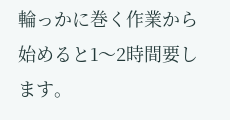輪っかに巻く作業から始めると1〜2時間要します。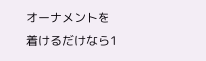オーナメントを着けるだけなら1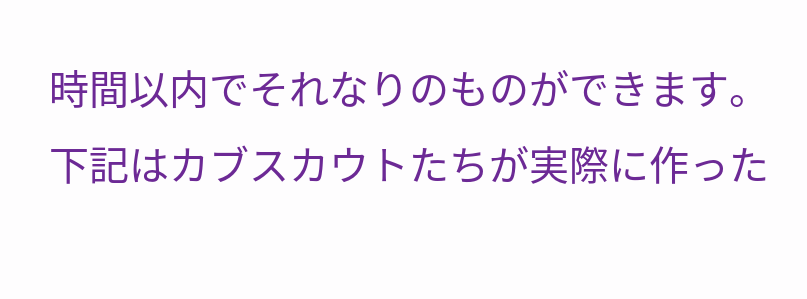時間以内でそれなりのものができます。
下記はカブスカウトたちが実際に作った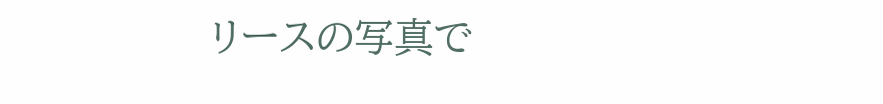リースの写真で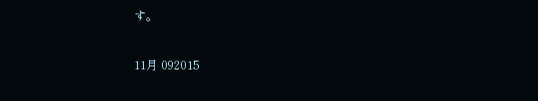す。

11月 092015